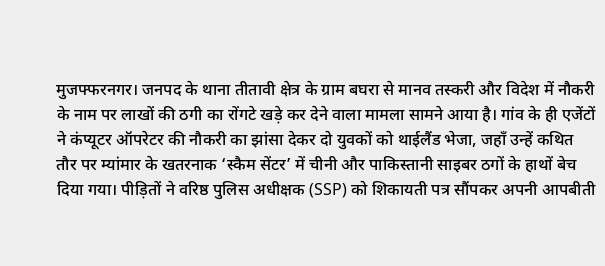मुजफ्फरनगर। जनपद के थाना तीतावी क्षेत्र के ग्राम बघरा से मानव तस्करी और विदेश में नौकरी के नाम पर लाखों की ठगी का रोंगटे खड़े कर देने वाला मामला सामने आया है। गांव के ही एजेंटों ने कंप्यूटर ऑपरेटर की नौकरी का झांसा देकर दो युवकों को थाईलैंड भेजा, जहाँ उन्हें कथित तौर पर म्यांमार के खतरनाक ‘स्कैम सेंटर’ में चीनी और पाकिस्तानी साइबर ठगों के हाथों बेच दिया गया। पीड़ितों ने वरिष्ठ पुलिस अधीक्षक (SSP) को शिकायती पत्र सौंपकर अपनी आपबीती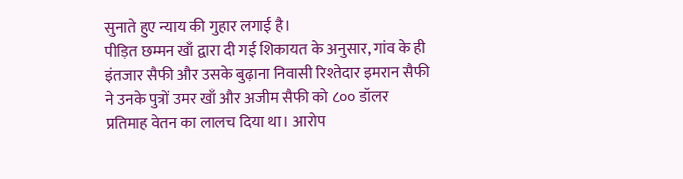सुनाते हुए न्याय की गुहार लगाई है।
पीड़ित छम्मन खाँ द्वारा दी गई शिकायत के अनुसार, गांव के ही इंतजार सैफी और उसके बुढ़ाना निवासी रिश्तेदार इमरान सैफी ने उनके पुत्रों उमर खाँ और अजीम सैफी को ८०० डॉलर प्रतिमाह वेतन का लालच दिया था। आरोप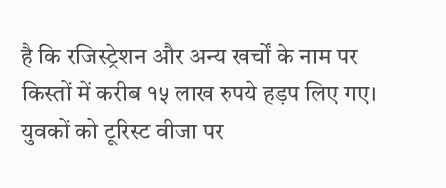है कि रजिस्ट्रेशन और अन्य खर्चों के नाम पर किस्तों में करीब १५ लाख रुपये हड़प लिए गए। युवकों को टूरिस्ट वीजा पर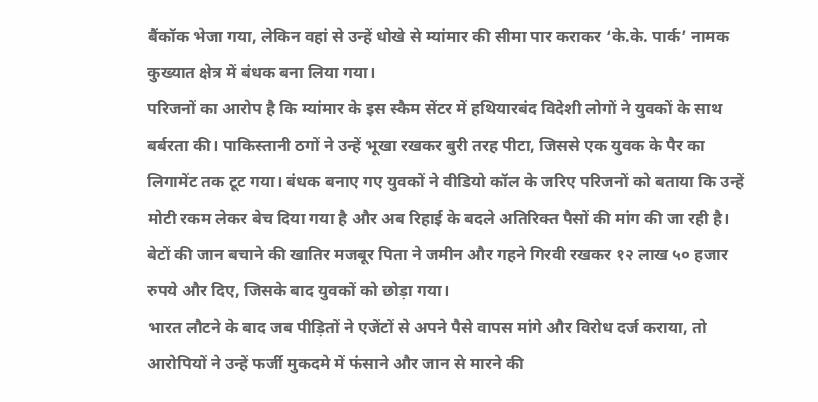बैंकॉक भेजा गया, लेकिन वहां से उन्हें धोखे से म्यांमार की सीमा पार कराकर ‘के.के. पार्क’ नामक कुख्यात क्षेत्र में बंधक बना लिया गया।
परिजनों का आरोप है कि म्यांमार के इस स्कैम सेंटर में हथियारबंद विदेशी लोगों ने युवकों के साथ बर्बरता की। पाकिस्तानी ठगों ने उन्हें भूखा रखकर बुरी तरह पीटा, जिससे एक युवक के पैर का लिगामेंट तक टूट गया। बंधक बनाए गए युवकों ने वीडियो कॉल के जरिए परिजनों को बताया कि उन्हें मोटी रकम लेकर बेच दिया गया है और अब रिहाई के बदले अतिरिक्त पैसों की मांग की जा रही है। बेटों की जान बचाने की खातिर मजबूर पिता ने जमीन और गहने गिरवी रखकर १२ लाख ५० हजार रुपये और दिए, जिसके बाद युवकों को छोड़ा गया।
भारत लौटने के बाद जब पीड़ितों ने एजेंटों से अपने पैसे वापस मांगे और विरोध दर्ज कराया, तो आरोपियों ने उन्हें फर्जी मुकदमे में फंसाने और जान से मारने की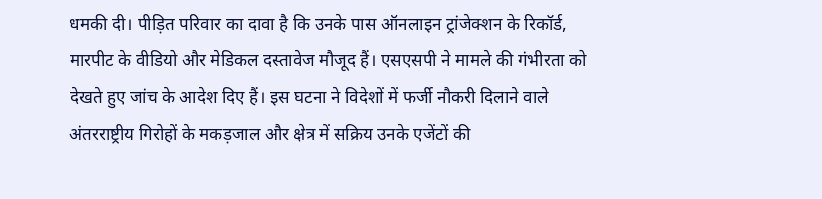धमकी दी। पीड़ित परिवार का दावा है कि उनके पास ऑनलाइन ट्रांजेक्शन के रिकॉर्ड, मारपीट के वीडियो और मेडिकल दस्तावेज मौजूद हैं। एसएसपी ने मामले की गंभीरता को देखते हुए जांच के आदेश दिए हैं। इस घटना ने विदेशों में फर्जी नौकरी दिलाने वाले अंतरराष्ट्रीय गिरोहों के मकड़जाल और क्षेत्र में सक्रिय उनके एजेंटों की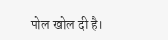पोल खोल दी है।